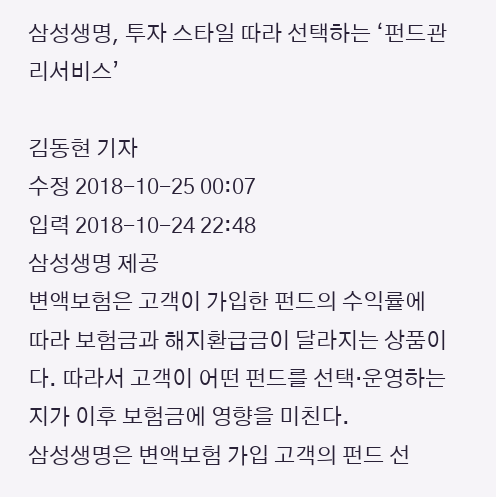삼성생명, 투자 스타일 따라 선택하는 ‘펀드관리서비스’

김동현 기자
수정 2018-10-25 00:07
입력 2018-10-24 22:48
삼성생명 제공
변액보험은 고객이 가입한 펀드의 수익률에 따라 보험금과 해지환급금이 달라지는 상품이다. 따라서 고객이 어떤 펀드를 선택·운영하는지가 이후 보험금에 영향을 미친다.
삼성생명은 변액보험 가입 고객의 펀드 선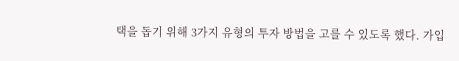택을 돕기 위해 3가지 유형의 투자 방법을 고를 수 있도록 했다. 가입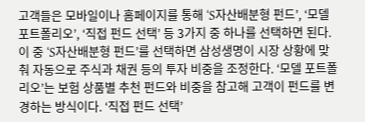고객들은 모바일이나 홈페이지를 통해 ‘S자산배분형 펀드’, ‘모델 포트폴리오’, ‘직접 펀드 선택’ 등 3가지 중 하나를 선택하면 된다. 이 중 ‘S자산배분형 펀드’를 선택하면 삼성생명이 시장 상황에 맞춰 자동으로 주식과 채권 등의 투자 비중을 조정한다. ‘모델 포트폴리오’는 보험 상품별 추천 펀드와 비중을 참고해 고객이 펀드를 변경하는 방식이다. ‘직접 펀드 선택’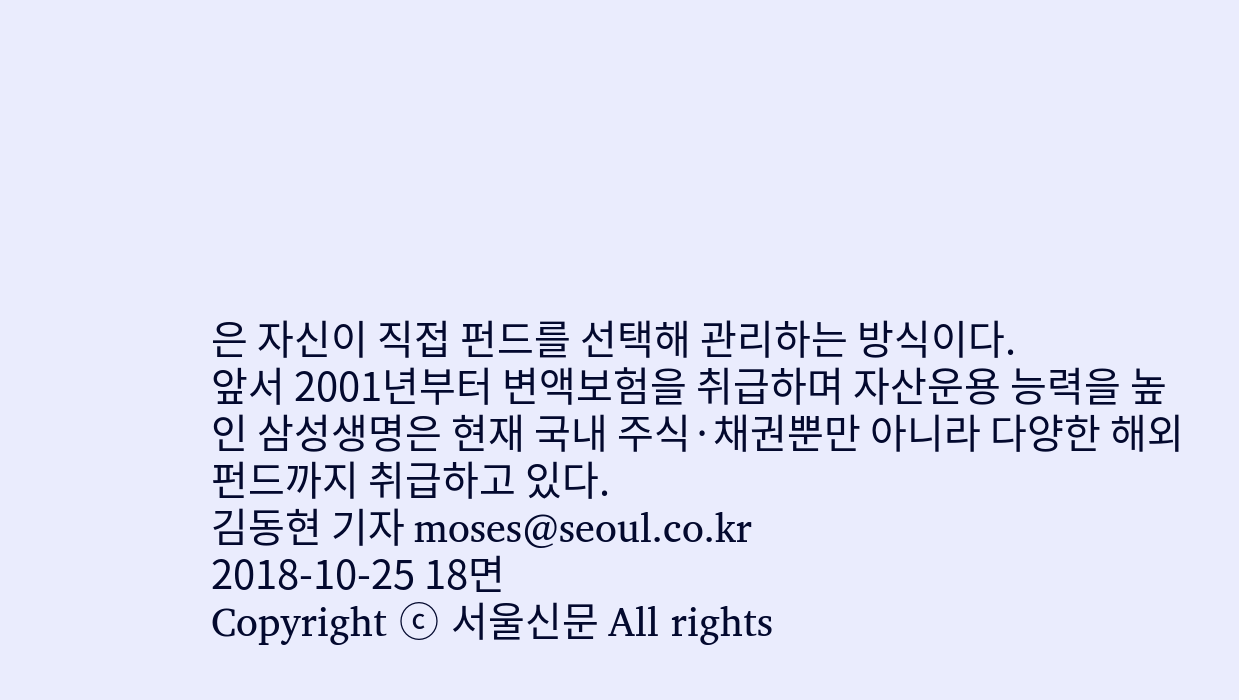은 자신이 직접 펀드를 선택해 관리하는 방식이다.
앞서 2001년부터 변액보험을 취급하며 자산운용 능력을 높인 삼성생명은 현재 국내 주식·채권뿐만 아니라 다양한 해외 펀드까지 취급하고 있다.
김동현 기자 moses@seoul.co.kr
2018-10-25 18면
Copyright ⓒ 서울신문 All rights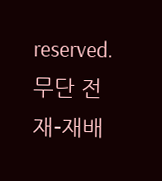reserved. 무단 전재-재배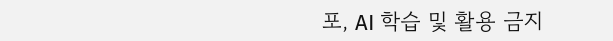포, AI 학습 및 활용 금지